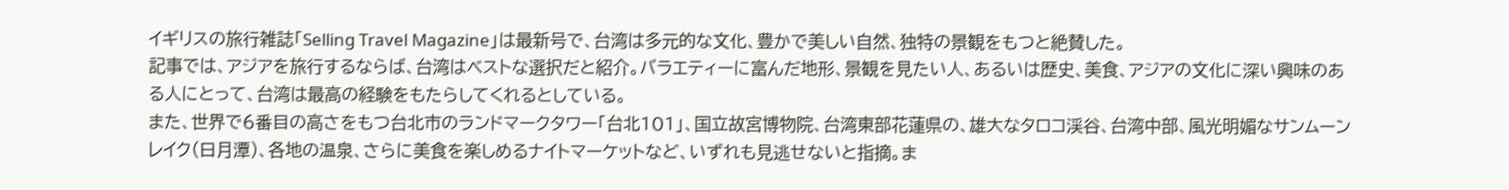イギリスの旅行雑誌「Selling Travel Magazine」は最新号で、台湾は多元的な文化、豊かで美しい自然、独特の景観をもつと絶賛した。
記事では、アジアを旅行するならば、台湾はベストな選択だと紹介。バラエティーに富んだ地形、景観を見たい人、あるいは歴史、美食、アジアの文化に深い興味のある人にとって、台湾は最高の経験をもたらしてくれるとしている。
また、世界で6番目の高さをもつ台北市のランドマークタワー「台北101」、国立故宮博物院、台湾東部花蓮県の、雄大なタロコ渓谷、台湾中部、風光明媚なサンムーンレイク(日月潭)、各地の温泉、さらに美食を楽しめるナイトマーケットなど、いずれも見逃せないと指摘。ま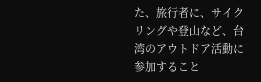た、旅行者に、サイクリングや登山など、台湾のアウトドア活動に参加すること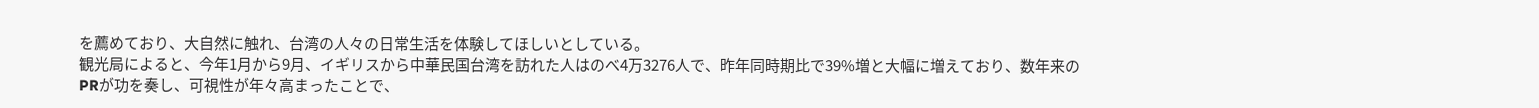を薦めており、大自然に触れ、台湾の人々の日常生活を体験してほしいとしている。
観光局によると、今年1月から9月、イギリスから中華民国台湾を訪れた人はのべ4万3276人で、昨年同時期比で39%増と大幅に増えており、数年来のPRが功を奏し、可視性が年々高まったことで、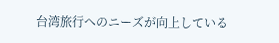台湾旅行へのニーズが向上している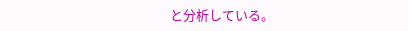と分析している。